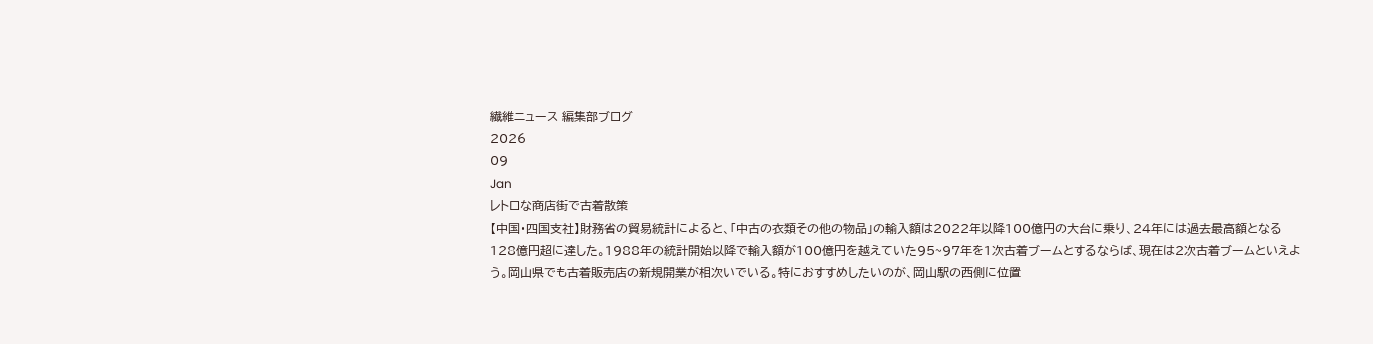繊維ニュース 編集部ブログ
2026
09
Jan
レトロな商店街で古着散策
【中国・四国支社】財務省の貿易統計によると、「中古の衣類その他の物品」の輸入額は2022年以降100億円の大台に乗り、24年には過去最高額となる128億円超に達した。1988年の統計開始以降で輸入額が100億円を越えていた95~97年を1次古着ブームとするならば、現在は2次古着ブームといえよう。岡山県でも古着販売店の新規開業が相次いでいる。特におすすめしたいのが、岡山駅の西側に位置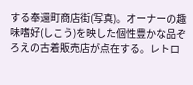する奉還町商店街(写真)。オーナーの趣味嗜好(しこう)を映した個性豊かな品ぞろえの古着販売店が点在する。レトロ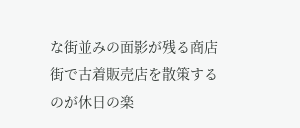な街並みの面影が残る商店街で古着販売店を散策するのが休日の楽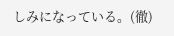しみになっている。(徹)